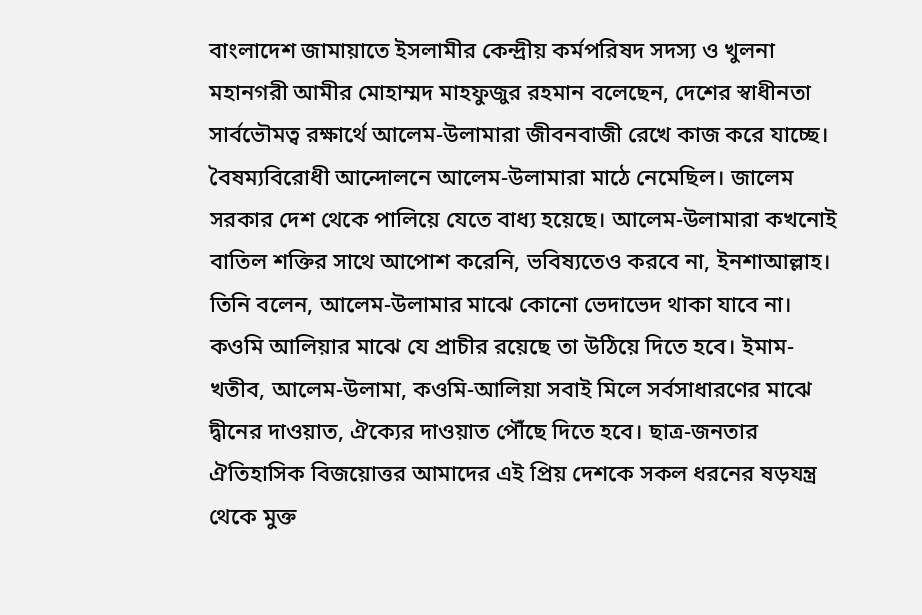বাংলাদেশ জামায়াতে ইসলামীর কেন্দ্রীয় কর্মপরিষদ সদস্য ও খুলনা মহানগরী আমীর মোহাম্মদ মাহফুজুর রহমান বলেছেন, দেশের স্বাধীনতা সার্বভৌমত্ব রক্ষার্থে আলেম-উলামারা জীবনবাজী রেখে কাজ করে যাচ্ছে। বৈষম্যবিরোধী আন্দোলনে আলেম-উলামারা মাঠে নেমেছিল। জালেম সরকার দেশ থেকে পালিয়ে যেতে বাধ্য হয়েছে। আলেম-উলামারা কখনোই বাতিল শক্তির সাথে আপোশ করেনি, ভবিষ্যতেও করবে না, ইনশাআল্লাহ। তিনি বলেন, আলেম-উলামার মাঝে কোনো ভেদাভেদ থাকা যাবে না। কওমি আলিয়ার মাঝে যে প্রাচীর রয়েছে তা উঠিয়ে দিতে হবে। ইমাম-খতীব, আলেম-উলামা, কওমি-আলিয়া সবাই মিলে সর্বসাধারণের মাঝে দ্বীনের দাওয়াত, ঐক্যের দাওয়াত পৌঁছে দিতে হবে। ছাত্র-জনতার ঐতিহাসিক বিজয়োত্তর আমাদের এই প্রিয় দেশকে সকল ধরনের ষড়যন্ত্র থেকে মুক্ত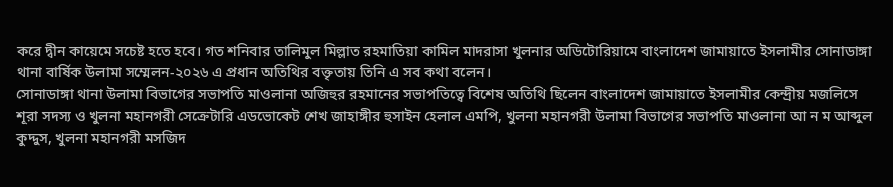করে দ্বীন কায়েমে সচেষ্ট হতে হবে। গত শনিবার তালিমুল মিল্লাত রহমাতিয়া কামিল মাদরাসা খুলনার অডিটোরিয়ামে বাংলাদেশ জামায়াতে ইসলামীর সোনাডাঙ্গা থানা বার্ষিক উলামা সম্মেলন-২০২৬ এ প্রধান অতিথির বক্তৃতায় তিনি এ সব কথা বলেন।
সোনাডাঙ্গা থানা উলামা বিভাগের সভাপতি মাওলানা অজিহুর রহমানের সভাপতিত্বে বিশেষ অতিথি ছিলেন বাংলাদেশ জামায়াতে ইসলামীর কেন্দ্রীয় মজলিসে শূরা সদস্য ও খুলনা মহানগরী সেক্রেটারি এডভোকেট শেখ জাহাঙ্গীর হুসাইন হেলাল এমপি, খুলনা মহানগরী উলামা বিভাগের সভাপতি মাওলানা আ ন ম আব্দুল কুদ্দুস, খুলনা মহানগরী মসজিদ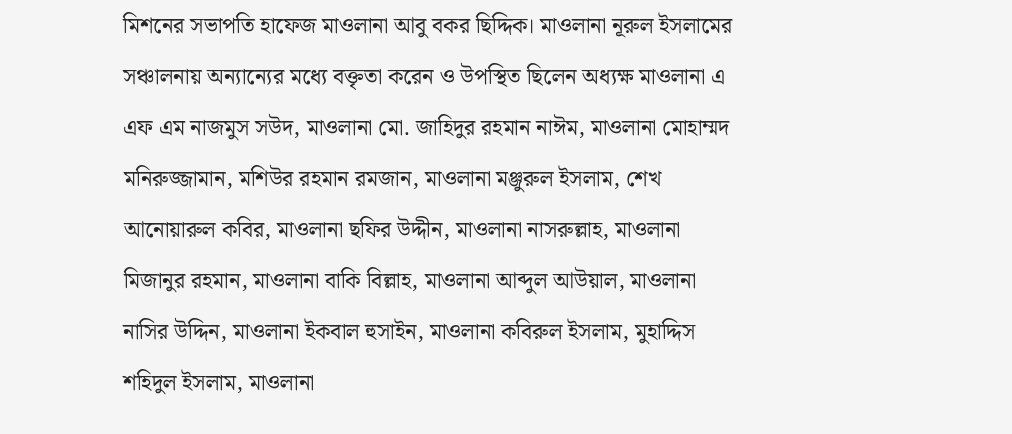মিশনের সভাপতি হাফেজ মাওলানা আবু বকর ছিদ্দিক। মাওলানা নূরুল ইসলামের সঞ্চালনায় অন্যান্যের মধ্যে বক্তৃতা করেন ও উপস্থিত ছিলেন অধ্যক্ষ মাওলানা এ এফ এম নাজমুস সউদ, মাওলানা মো. জাহিদুর রহমান নাঈম, মাওলানা মোহাম্মদ মনিরুজ্জামান, মশিউর রহমান রমজান, মাওলানা মঞ্জুরুল ইসলাম, শেখ আনোয়ারুল কবির, মাওলানা ছফির উদ্দীন, মাওলানা নাসরুল্লাহ, মাওলানা মিজানুর রহমান, মাওলানা বাকি বিল্লাহ, মাওলানা আব্দুল আউয়াল, মাওলানা নাসির উদ্দিন, মাওলানা ইকবাল হুসাইন, মাওলানা কবিরুল ইসলাম, মুহাদ্দিস শহিদুল ইসলাম, মাওলানা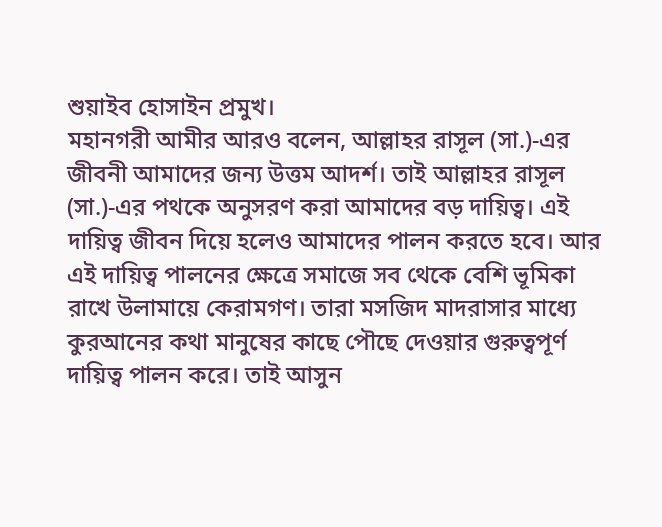শুয়াইব হোসাইন প্রমুখ।
মহানগরী আমীর আরও বলেন, আল্লাহর রাসূল (সা.)-এর জীবনী আমাদের জন্য উত্তম আদর্শ। তাই আল্লাহর রাসূল (সা.)-এর পথকে অনুসরণ করা আমাদের বড় দায়িত্ব। এই দায়িত্ব জীবন দিয়ে হলেও আমাদের পালন করতে হবে। আর এই দায়িত্ব পালনের ক্ষেত্রে সমাজে সব থেকে বেশি ভূমিকা রাখে উলামায়ে কেরামগণ। তারা মসজিদ মাদরাসার মাধ্যে কুরআনের কথা মানুষের কাছে পৌছে দেওয়ার গুরুত্বপূর্ণ দায়িত্ব পালন করে। তাই আসুন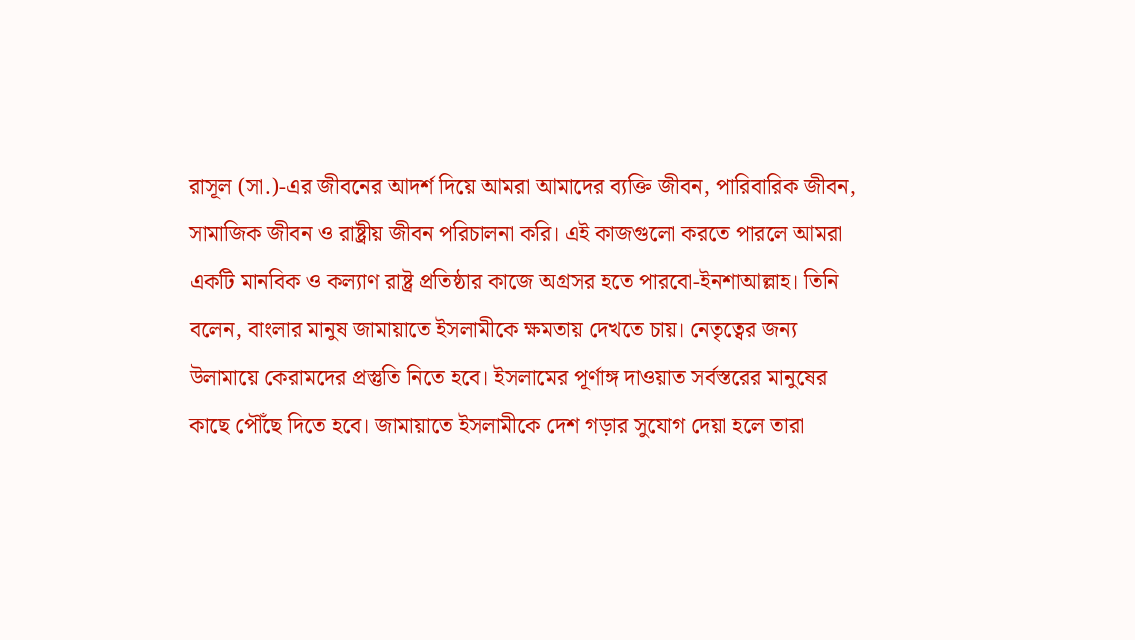রাসূল (সা.)-এর জীবনের আদর্শ দিয়ে আমরা আমাদের ব্যক্তি জীবন, পারিবারিক জীবন, সামাজিক জীবন ও রাষ্ট্রীয় জীবন পরিচালনা করি। এই কাজগুলো করতে পারলে আমরা একটি মানবিক ও কল্যাণ রাষ্ট্র প্রতিষ্ঠার কাজে অগ্রসর হতে পারবো-ইনশাআল্লাহ। তিনি বলেন, বাংলার মানুষ জামায়াতে ইসলামীকে ক্ষমতায় দেখতে চায়। নেতৃত্বের জন্য উলামায়ে কেরামদের প্রস্তুতি নিতে হবে। ইসলামের পূর্ণাঙ্গ দাওয়াত সর্বস্তরের মানুষের কাছে পৌঁছে দিতে হবে। জামায়াতে ইসলামীকে দেশ গড়ার সুযোগ দেয়া হলে তারা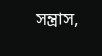সন্ত্রাস,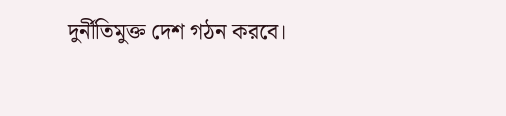দুর্নীতিমুক্ত দেশ গঠন করবে।